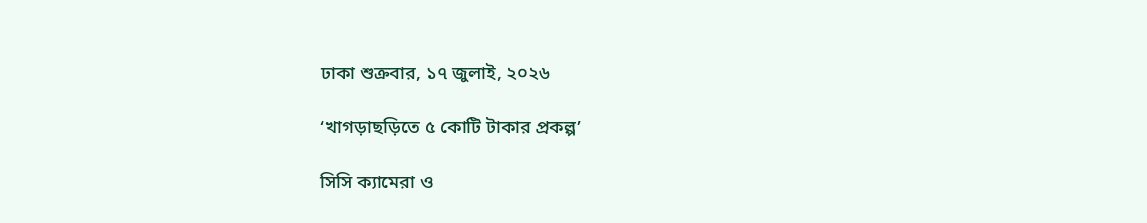ঢাকা শুক্রবার, ১৭ জুলাই, ২০২৬

‘খাগড়াছড়িতে ৫ কোটি টাকার প্রকল্প’

সিসি ক্যামেরা ও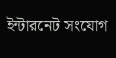ইন্টারনেট সংযোগ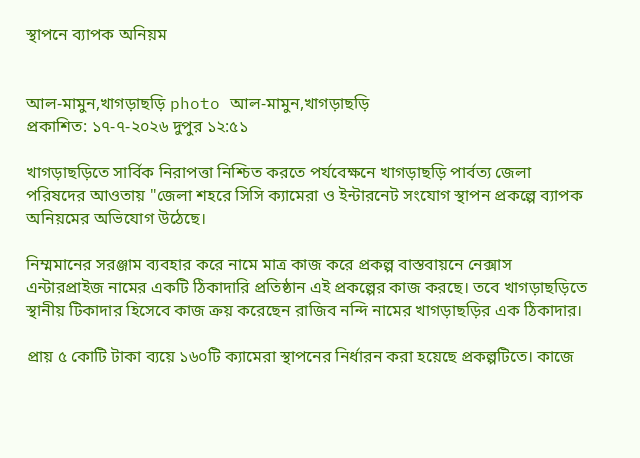স্থাপনে ব্যাপক অনিয়ম


আল-মামুন,খাগড়াছড়ি photo আল-মামুন,খাগড়াছড়ি
প্রকাশিত: ১৭-৭-২০২৬ দুপুর ১২:৫১

খাগড়াছড়িতে সার্বিক নিরাপত্তা নিশ্চিত করতে পর্যবেক্ষনে খাগড়াছড়ি পার্বত্য জেলা পরিষদের আওতায় "জেলা শহরে সিসি ক্যামেরা ও ইন্টারনেট সংযোগ স্থাপন প্রকল্পে ব্যাপক অনিয়মের অভিযোগ উঠেছে।

নিম্মমানের সরঞ্জাম ব্যবহার করে নামে মাত্র কাজ করে প্রকল্প বাস্তবায়নে নেক্সাস এন্টারপ্রাইজ নামের একটি ঠিকাদারি প্রতিষ্ঠান এই প্রকল্পের কাজ করছে। তবে খাগড়াছড়িতে স্থানীয় টিকাদার হিসেবে কাজ ক্রয় করেছেন রাজিব নন্দি নামের খাগড়াছড়ির এক ঠিকাদার।

প্রায় ৫ কোটি টাকা ব্যয়ে ১৬০টি ক্যামেরা স্থাপনের নির্ধারন করা হয়েছে প্রকল্পটিতে। কাজে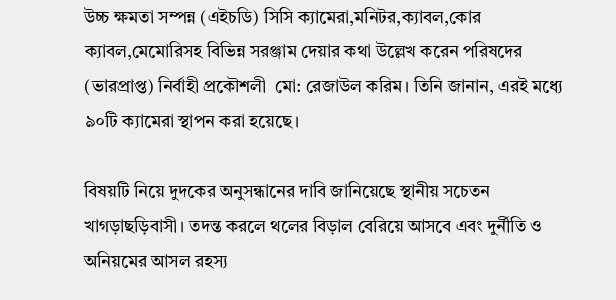উচ্চ ক্ষমতা সম্পন্ন (এইচডি) সিসি ক্যামেরা,মনিটর,ক্যাবল,কোর ক্যাবল,মেমোরিসহ বিভিন্ন সরঞ্জাম দেয়ার কথা উল্লেখ করেন পরিষদের (ভারপ্রাপ্ত) নির্বাহী প্রকৌশলী  মো: রেজাউল করিম। তিনি জানান, এরই মধ্যে ৯০টি ক্যামেরা স্থাপন করা হয়েছে।

বিষয়টি নিয়ে দুদকের অনুসন্ধানের দাবি জানিয়েছে স্থানীয় সচেতন খাগড়াছড়িবাসী। তদন্ত করলে থলের বিড়াল বেরিয়ে আসবে এবং দুর্নীতি ও অনিয়মের আসল রহস্য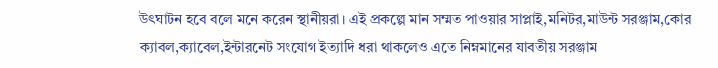উৎঘাটন হবে বলে মনে করেন স্থানীয়রা। এই প্রকল্পে মান সম্মত পাওয়ার সাপ্লাই,মনিটর,মাউন্ট সরঞ্জাম,কোর ক্যাবল,ক্যাবেল,ইন্টারনেট সংযোগ ইত্যাদি ধরা থাকলেও এতে নিম্নমানের যাবতীয় সরঞ্জাম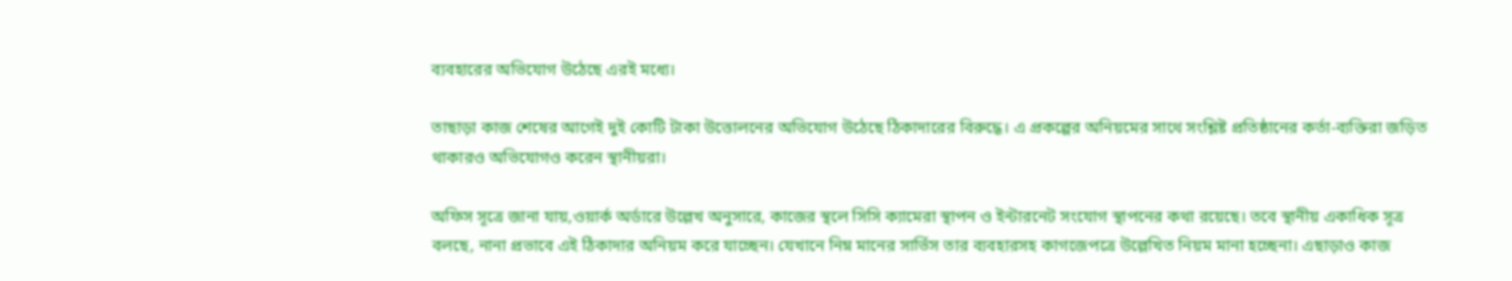ব্যবহারের অভিযোগ উঠেছে এরই মধ্যে।

তাছাড়া কাজ শেষের আগেই দুই কোটি টাকা উত্তোলনের অভিযোগ উঠেছে ঠিকাদারের বিরুদ্ধে। এ প্রকল্পের অনিয়মের সাথে সংশ্লিষ্ট প্রতিষ্ঠানের কর্তা-ব্যক্তিরা জড়িত থাকারও অভিযোগও করেন স্থানীয়রা।

অফিস সূত্রে জানা যায়,ওয়ার্ক অর্ডারে উল্লেখ অনুসারে, কাজের স্থলে সিসি ক্যামেরা স্থাপন ও ইন্টারনেট সংযোগ স্থাপনের কথা রয়েছে। তবে স্থানীয় একাধিক সূত্র বলছে, নানা প্রভাবে এই ঠিকাদার অনিয়ম করে যাচ্ছেন। যেখানে নিম্ন মানের সার্ভিস তার ব্যবহারসহ কাগজেপত্রে উল্লেখিত নিয়ম মানা হচ্ছেনা। এছাড়াও কাজ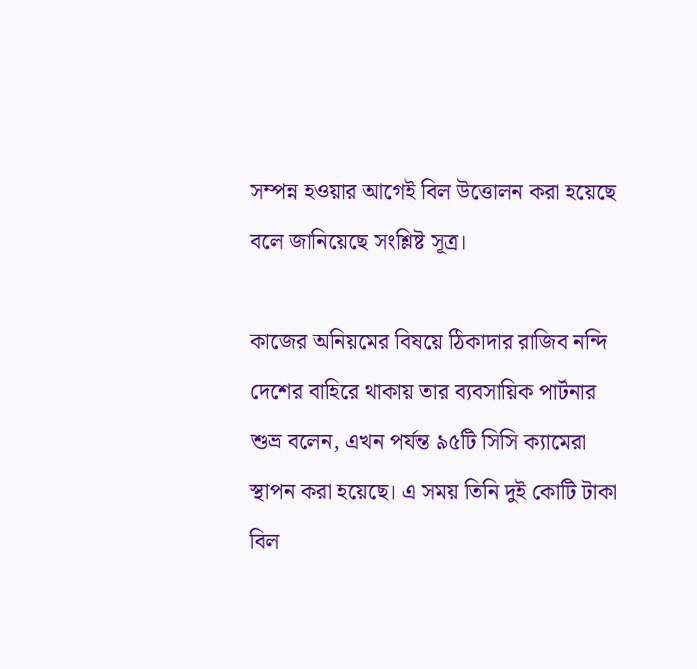সম্পন্ন হওয়ার আগেই বিল উত্তোলন করা হয়েছে বলে জানিয়েছে সংশ্লিষ্ট সূত্র।

কাজের অনিয়মের বিষয়ে ঠিকাদার রাজিব নন্দি দেশের বাহিরে থাকায় তার ব্যবসায়িক পার্টনার শুভ্র বলেন, এখন পর্যন্ত ৯৫টি সিসি ক্যামেরা স্থাপন করা হয়েছে। এ সময় তিনি দুই কোটি টাকা বিল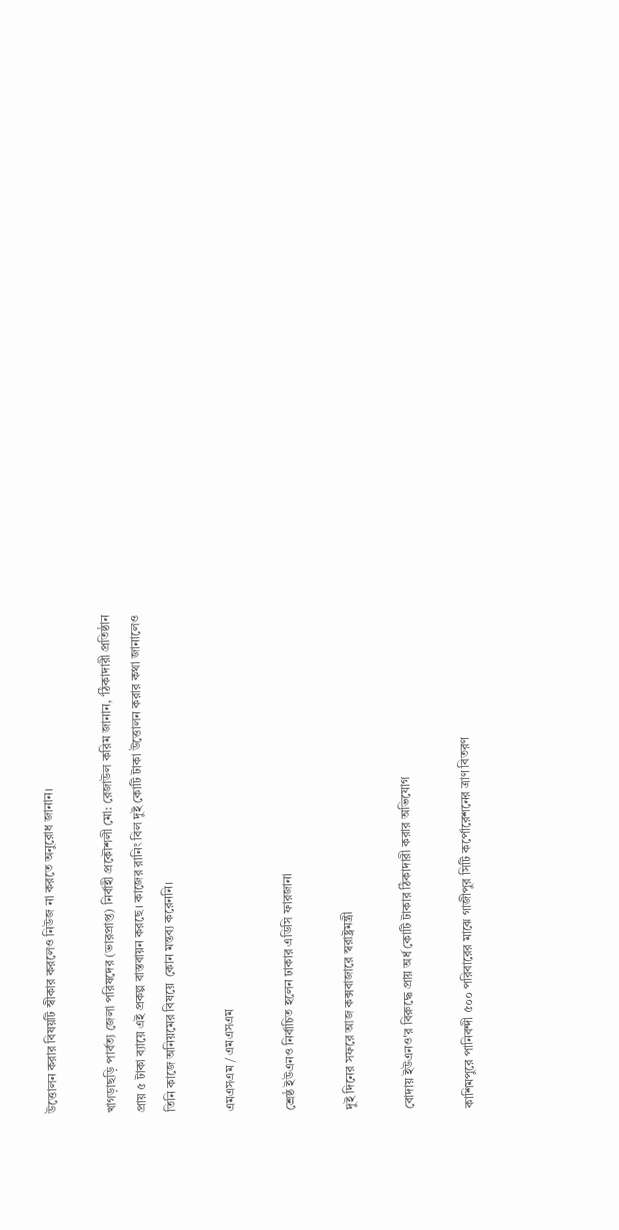উত্তোলন করার বিষয়টি স্বীকার করলেও নিউজ না করতে অনুরোধ জানান।

খাগড়াছড়ি পার্বত্য জেলা পরিষদের (ভারপ্রাপ্ত) নির্বাহী প্রকৌশলী মো: রেজাউল করিম জানান, ‘ঠিকাদারী প্রতিষ্ঠান প্রায় ৫ টাকা ব্যায়ে এই প্রকল্প বাস্তবায়ন করছে। কাজের রানিং বিল দুই কোটি টাকা উত্তোলন করার কথা জানালেও তিনি কাজে অনিয়মের বিষয়ে  কোন মন্তব্য করেননি।

এমএসএম / এমএসএম

শ্রেষ্ঠ ইউএনও নির্বাচিত হলেন ঢাকার এডিসি ফারজানা

দুই দিনের সফরে আজ কক্সবাজারে স্বরাষ্ট্রমন্ত্রী

বোদায় ইউএনও'র বিরুদ্ধে প্রায় অর্ধ কোটি টাকার ঠিকাদারী করার অভিযোগ

কাশিমপুরে পানিবন্দী ৫০০ পরিবারের মাঝে গাজীপুর সিটি কর্পোরেশনের ত্রাণ বিতরণ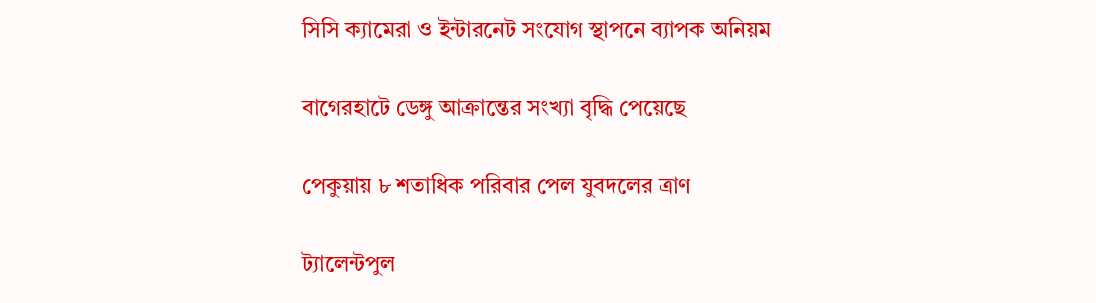সিসি ক্যামেরা ও ইন্টারনেট সংযোগ স্থাপনে ব্যাপক অনিয়ম

বাগেরহাটে ডেঙ্গু আক্রান্তের সংখ্যা বৃদ্ধি পেয়েছে

পেকুয়ায় ৮ শতাধিক পরিবার পেল যুবদলের ত্রাণ

ট্যালেন্টপুল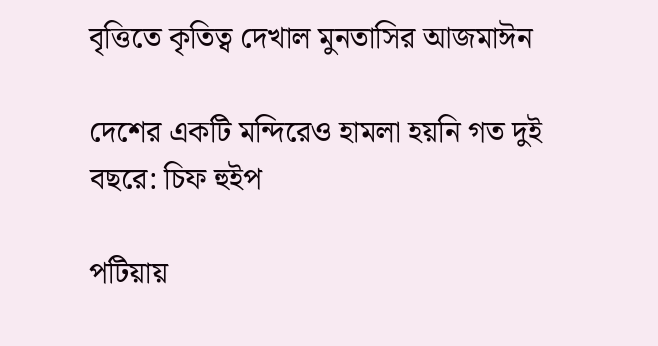বৃত্তিতে কৃতিত্ব দেখাল মুনতাসির আজমাঈন

দেশের একটি মন্দিরেও হামলা হয়নি গত দুই বছরে: চিফ হুইপ

পটিয়ায়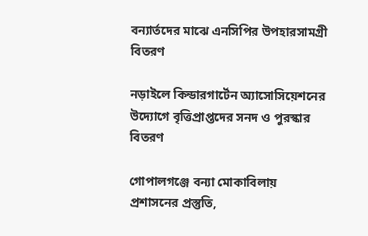বন্যার্তদের মাঝে এনসিপির উপহারসামগ্রী বিতরণ

নড়াইলে কিন্ডারগার্টেন অ্যাসোসিয়েশনের উদ্যোগে বৃত্তিপ্রাপ্তদের সনদ ও পুরস্কার বিতরণ

গোপালগঞ্জে বন্যা মোকাবিলায় প্রশাসনের প্রস্তুতি,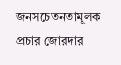জনসচেতনতামূলক প্রচার জোরদার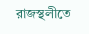রাজস্থলীতে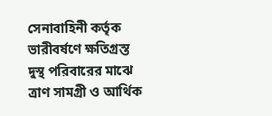সেনাবাহিনী কর্তৃক ভারীবর্ষণে ক্ষতিগ্রস্ত দুস্থ পরিবারের মাঝে ত্রাণ সামগ্রী ও আর্থিক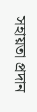সহায়তা প্রদান